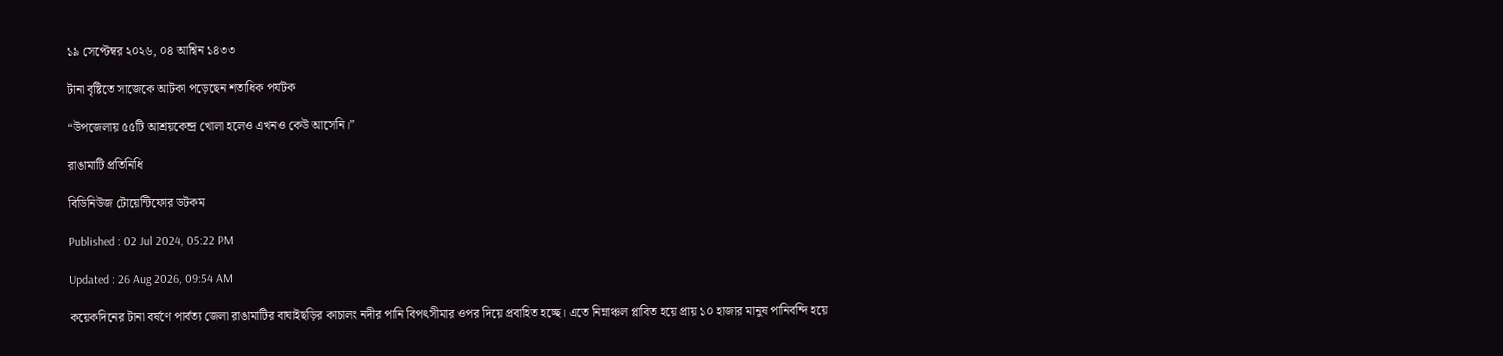১৯ সেপ্টেম্বর ২০২৬, ০৪ আশ্বিন ১৪৩৩

টানা বৃষ্টিতে সাজেকে আটকা পড়েছেন শতাধিক পর্যটক

“উপজেলায় ৫৫টি আশ্রয়কেন্দ্র খোলা হলেও এখনও কেউ আসেনি।”

রাঙামাটি প্রতিনিধি

বিডিনিউজ টোয়েন্টিফোর ডটকম

Published : 02 Jul 2024, 05:22 PM

Updated : 26 Aug 2026, 09:54 AM

কয়েকদিনের টানা বর্ষণে পার্বত্য জেলা রাঙামাটির বাঘাইছড়ির কাচালং নদীর পানি বিপৎসীমার ওপর দিয়ে প্রবাহিত হচ্ছে। এতে নিম্নাঞ্চল প্লাবিত হয়ে প্রায় ১০ হাজার মানুষ পানিবন্দি হয়ে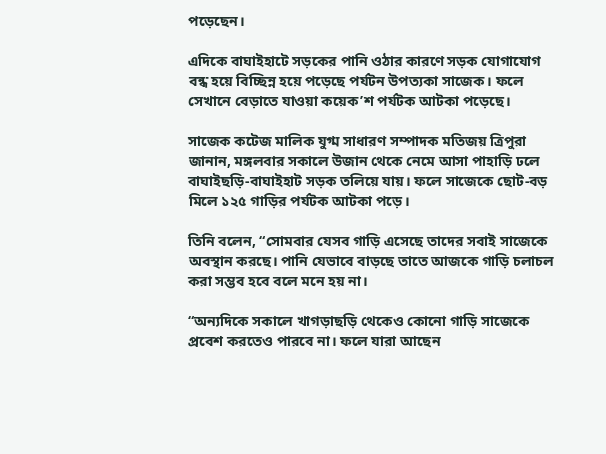পড়েছেন।

এদিকে বাঘাইহাটে সড়কের পানি ওঠার কারণে সড়ক যোগাযোগ বন্ধ হয়ে বিচ্ছিন্ন হয়ে পড়েছে পর্যটন উপত্যকা সাজেক। ফলে সেখানে বেড়াতে যাওয়া কয়েক’শ পর্যটক আটকা পড়েছে।

সাজেক কটেজ মালিক যুগ্ম সাধারণ সম্পাদক মতিজয় ত্রিপুরা জানান, মঙ্গলবার সকালে উজান থেকে নেমে আসা পাহাড়ি ঢলে বাঘাইছড়ি-বাঘাইহাট সড়ক তলিয়ে যায়। ফলে সাজেকে ছোট-বড় মিলে ১২৫ গাড়ির পর্যটক আটকা পড়ে।

তিনি বলেন, “সোমবার যেসব গাড়ি এসেছে তাদের সবাই সাজেকে অবস্থান করছে। পানি যেভাবে বাড়ছে তাতে আজকে গাড়ি চলাচল করা সম্ভব হবে বলে মনে হয় না।

“অন্যদিকে সকালে খাগড়াছড়ি থেকেও কোনো গাড়ি সাজেকে প্রবেশ করতেও পারবে না। ফলে যারা আছেন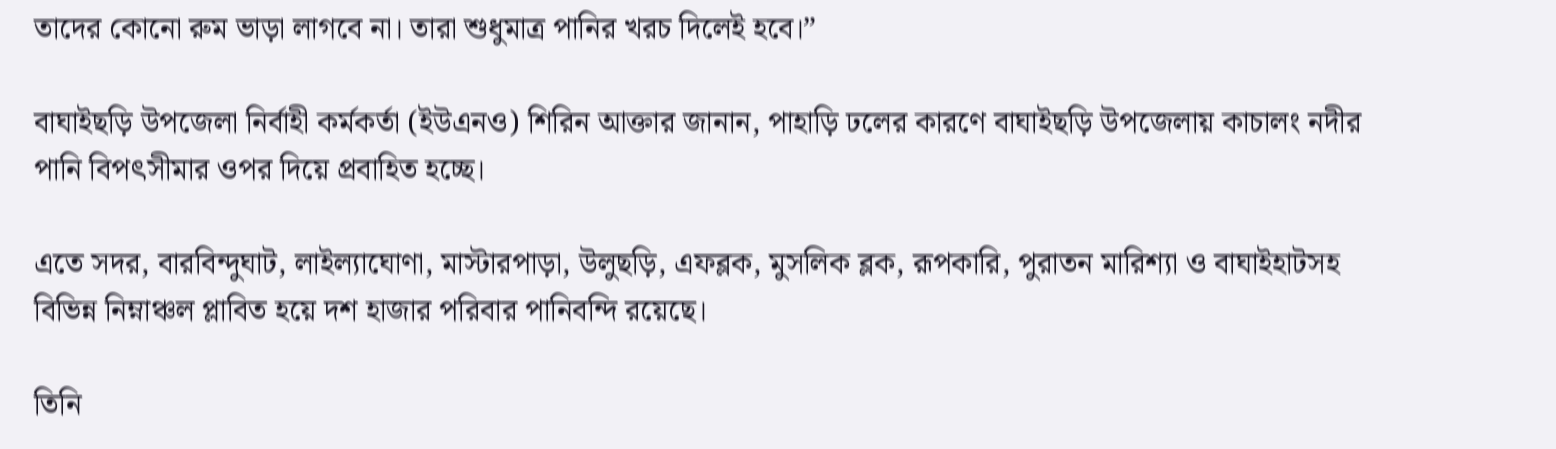তাদের কোনো রুম ভাড়া লাগবে না। তারা শুধুমাত্র পানির খরচ দিলেই হবে।”

বাঘাইছড়ি উপজেলা নির্বাহী কর্মকর্তা (ইউএনও) শিরিন আক্তার জানান, পাহাড়ি ঢলের কারণে বাঘাইছড়ি উপজেলায় কাচালং নদীর পানি বিপৎসীমার ওপর দিয়ে প্রবাহিত হচ্ছে।

এতে সদর, বারবিন্দুঘাট, লাইল্যাঘোণা, মাস্টারপাড়া, উলুছড়ি, এফব্লক, মুসলিক ব্লক, রূপকারি, পুরাতন মারিশ্যা ও বাঘাইহাটসহ বিভিন্ন নিম্নাঞ্চল প্লাবিত হয়ে দশ হাজার পরিবার পানিবন্দি রয়েছে।

তিনি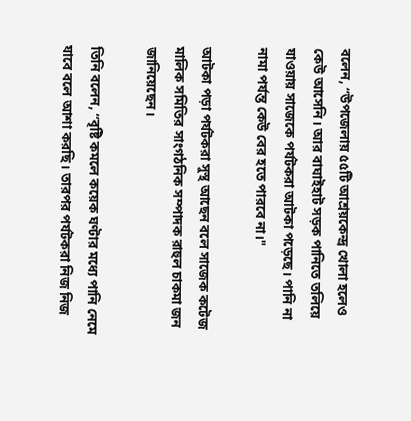বলেন, “উপজেলায় ৫৫টি আশ্রয়কেন্দ্র খোলা হলেও কেউ আসেনি। আর বাঘাইহাট সড়ক পানিতে তলিয়ে যাওয়ায় সাজেকে পর্যটকরা আটকা পড়েছে। পানি না নামা পর্যন্ত কেউ বের হতে পারবে না।"

আটকা পড়া পর্যটকরা সুস্থ আছেন বলে সাজেক কটেজ মালিক সমিতির সাংগঠনিক সম্পাদক রাহুল চাকমা জন জানিয়েছেন।

তিনি বলেন, “বৃষ্টি কমলে কয়েক ঘণ্টার মধ্যে পানি নেমে যাবে বলে আশা করছি। তারপর পর্যটকরা নিজ নিজ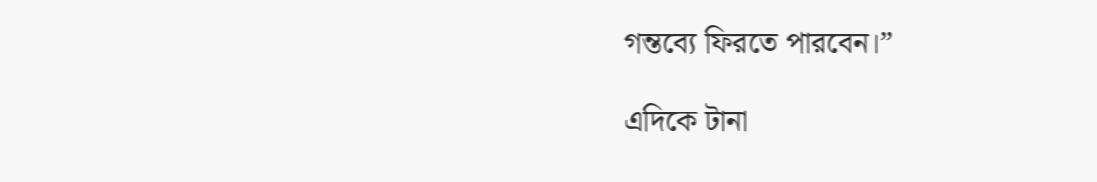গন্তব্যে ফিরতে পারবেন।”

এদিকে টানা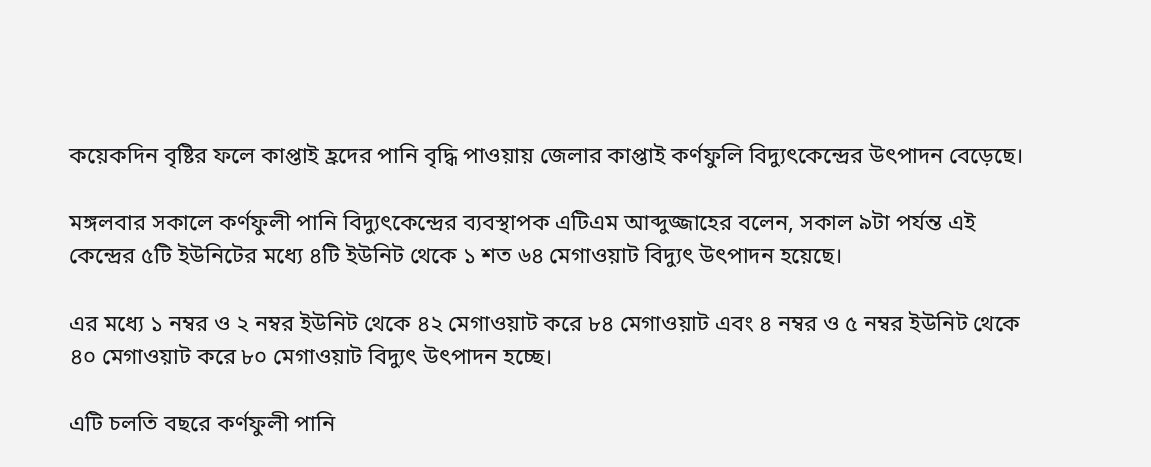কয়েকদিন বৃষ্টির ফলে কাপ্তাই হ্রদের পানি বৃদ্ধি পাওয়ায় জেলার কাপ্তাই কর্ণফুলি বিদ্যুৎকেন্দ্রের উৎপাদন বেড়েছে।

মঙ্গলবার সকালে কর্ণফুলী পানি বিদ্যুৎকেন্দ্রের ব্যবস্থাপক এটিএম আব্দুজ্জাহের বলেন, সকাল ৯টা পর্যন্ত এই কেন্দ্রের ৫টি ইউনিটের মধ্যে ৪টি ইউনিট থেকে ১ শত ৬৪ মেগাওয়াট বিদ্যুৎ উৎপাদন হয়েছে।

এর মধ্যে ১ নম্বর ও ২ নম্বর ইউনিট থেকে ৪২ মেগাওয়াট করে ৮৪ মেগাওয়াট এবং ৪ নম্বর ও ৫ নম্বর ইউনিট থেকে ৪০ মেগাওয়াট করে ৮০ মেগাওয়াট বিদ্যুৎ উৎপাদন হচ্ছে।

এটি চলতি বছরে কর্ণফুলী পানি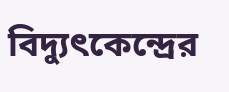বিদ্যুৎকেন্দ্রের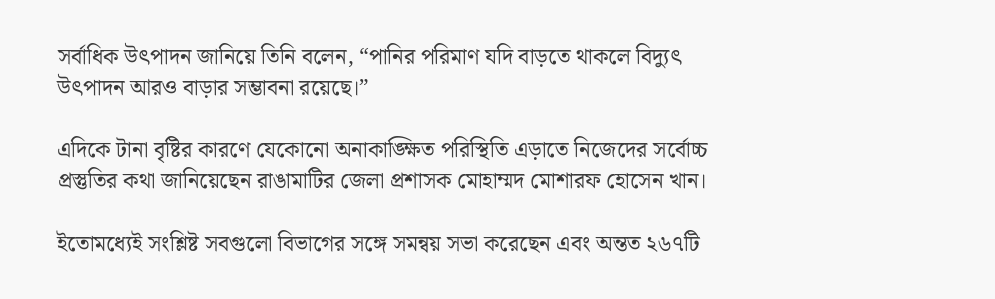সর্বাধিক উৎপাদন জানিয়ে তিনি বলেন, “পানির পরিমাণ যদি বাড়তে থাকলে বিদ্যুৎ উৎপাদন আরও বাড়ার সম্ভাবনা রয়েছে।”

এদিকে টানা বৃষ্টির কারণে যেকোনো অনাকাঙ্ক্ষিত পরিস্থিতি এড়াতে নিজেদের সর্বোচ্চ প্রস্তুতির কথা জানিয়েছেন রাঙামাটির জেলা প্রশাসক মোহাম্মদ মোশারফ হোসেন খান।

ইতোমধ্যেই সংশ্লিষ্ট সবগুলো বিভাগের সঙ্গে সমন্বয় সভা করেছেন এবং অন্তত ২৬৭টি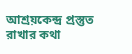আশ্রয়কেন্দ্র প্রস্তুত রাখার কথা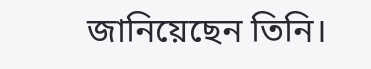জানিয়েছেন তিনি।